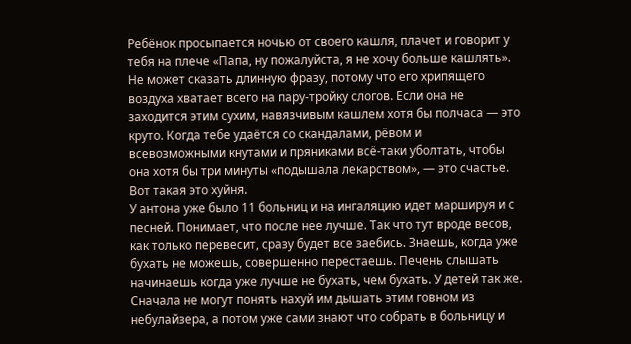Ребёнок просыпается ночью от своего кашля, плачет и говорит у тебя на плече «Папа, ну пожалуйста, я не хочу больше кашлять». Не может сказать длинную фразу, потому что его хрипящего воздуха хватает всего на пару-тройку слогов. Если она не заходится этим сухим, навязчивым кашлем хотя бы полчаса — это круто. Когда тебе удаётся со скандалами, рёвом и всевозможными кнутами и пряниками всё-таки уболтать, чтобы она хотя бы три минуты «подышала лекарством», — это счастье. Вот такая это хуйня.
У антона уже было 11 больниц и на ингаляцию идет маршируя и с песней. Понимает, что после нее лучше. Так что тут вроде весов, как только перевесит, сразу будет все заебись. Знаешь, когда уже бухать не можешь, совершенно перестаешь. Печень слышать начинаешь когда уже лучше не бухать, чем бухать. У детей так же. Сначала не могут понять нахуй им дышать этим говном из небулайзера, а потом уже сами знают что собрать в больницу и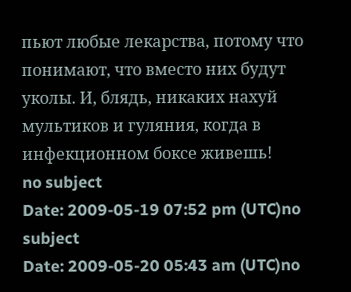пьют любые лекарства, потому что понимают, что вместо них будут уколы. И, блядь, никаких нахуй мультиков и гуляния, когда в инфекционном боксе живешь!
no subject
Date: 2009-05-19 07:52 pm (UTC)no subject
Date: 2009-05-20 05:43 am (UTC)no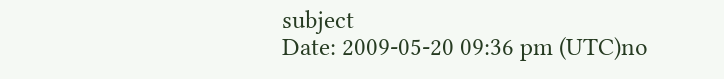subject
Date: 2009-05-20 09:36 pm (UTC)no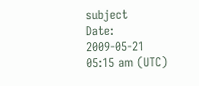subject
Date: 2009-05-21 05:15 am (UTC)